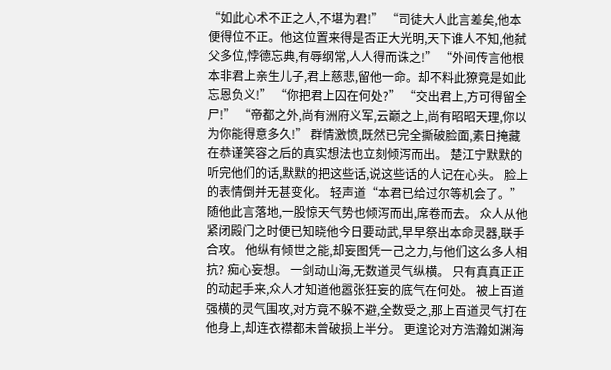“如此心术不正之人,不堪为君!” “司徒大人此言差矣,他本便得位不正。他这位置来得是否正大光明,天下谁人不知,他弑父多位,悖德忘典,有辱纲常,人人得而诛之!” “外间传言他根本非君上亲生儿子,君上慈悲,留他一命。却不料此獠竟是如此忘恩负义!” “你把君上囚在何处?” “交出君上,方可得留全尸!” “帝都之外,尚有洲府义军,云巅之上,尚有昭昭天理,你以为你能得意多久!” 群情激愤,既然已完全撕破脸面,素日掩藏在恭谨笑容之后的真实想法也立刻倾泻而出。 楚江宁默默的听完他们的话,默默的把这些话,说这些话的人记在心头。 脸上的表情倒并无甚变化。 轻声道“本君已给过尔等机会了。” 随他此言落地,一股惊天气势也倾泻而出,席卷而去。 众人从他紧闭殿门之时便已知晓他今日要动武,早早祭出本命灵器,联手合攻。 他纵有倾世之能,却妄图凭一己之力,与他们这么多人相抗? 痴心妄想。 一剑动山海,无数道灵气纵横。 只有真真正正的动起手来,众人才知道他嚣张狂妄的底气在何处。 被上百道强横的灵气围攻,对方竟不躲不避,全数受之,那上百道灵气打在他身上,却连衣襟都未曾破损上半分。 更遑论对方浩瀚如渊海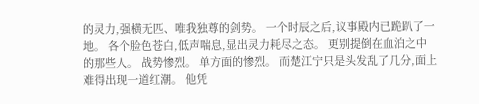的灵力,强横无匹、唯我独尊的剑势。 一个时辰之后,议事殿内已跪趴了一地。 各个脸色苍白,低声喘息,显出灵力耗尽之态。 更别提倒在血泊之中的那些人。 战势惨烈。 单方面的惨烈。 而楚江宁只是头发乱了几分,面上难得出现一道红潮。 他凭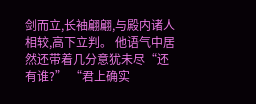剑而立,长袖翩翩,与殿内诸人相较,高下立判。 他语气中居然还带着几分意犹未尽“还有谁?” “君上确实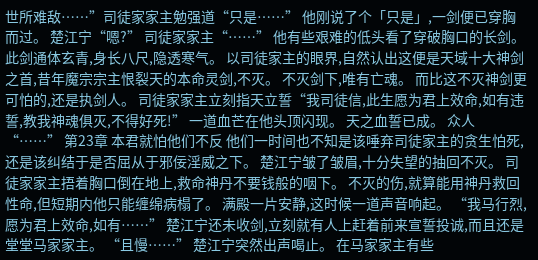世所难敌……”司徒家家主勉强道“只是……” 他刚说了个「只是」,一剑便已穿胸而过。 楚江宁“嗯?” 司徒家家主“……” 他有些艰难的低头看了穿破胸口的长剑。 此剑通体玄青,身长八尺,隐透寒气。 以司徒家主的眼界,自然认出这便是天域十大神剑之首,昔年魔宗宗主恨裂天的本命灵剑,不灭。 不灭剑下,唯有亡魂。 而比这不灭神剑更可怕的,还是执剑人。 司徒家家主立刻指天立誓“我司徒信,此生愿为君上效命,如有违誓,教我神魂俱灭,不得好死!” 一道血芒在他头顶闪现。 天之血誓已成。 众人“……” 第23章 本君就怕他们不反 他们一时间也不知是该唾弃司徒家主的贪生怕死,还是该纠结于是否屈从于邪佞淫威之下。 楚江宁皱了皱眉,十分失望的抽回不灭。 司徒家家主捂着胸口倒在地上,救命神丹不要钱般的咽下。 不灭的伤,就算能用神丹救回性命,但短期内他只能缠绵病榻了。 满殿一片安静,这时候一道声音响起。 “我马行烈,愿为君上效命,如有……” 楚江宁还未收剑,立刻就有人上赶着前来宣誓投诚,而且还是堂堂马家家主。 “且慢……” 楚江宁突然出声喝止。 在马家家主有些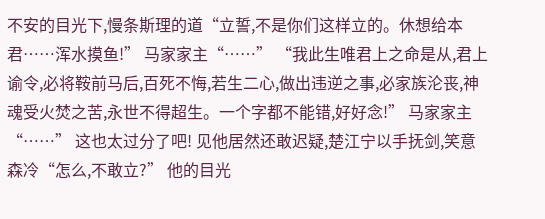不安的目光下,慢条斯理的道“立誓,不是你们这样立的。休想给本君……浑水摸鱼!” 马家家主“……” “我此生唯君上之命是从,君上谕令,必将鞍前马后,百死不悔,若生二心,做出违逆之事,必家族沦丧,神魂受火焚之苦,永世不得超生。一个字都不能错,好好念!” 马家家主“……” 这也太过分了吧! 见他居然还敢迟疑,楚江宁以手抚剑,笑意森冷“怎么,不敢立?” 他的目光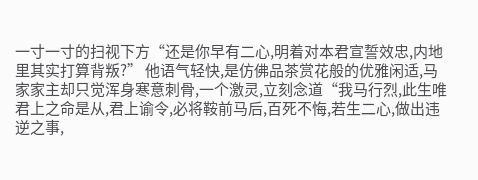一寸一寸的扫视下方“还是你早有二心,明着对本君宣誓效忠,内地里其实打算背叛?” 他语气轻快,是仿佛品茶赏花般的优雅闲适,马家家主却只觉浑身寒意刺骨,一个激灵,立刻念道“我马行烈,此生唯君上之命是从,君上谕令,必将鞍前马后,百死不悔,若生二心,做出违逆之事,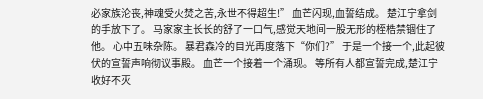必家族沦丧,神魂受火焚之苦,永世不得超生!” 血芒闪现,血誓结成。 楚江宁拿剑的手放下了。 马家家主长长的舒了一口气,感觉天地间一股无形的桎梏禁锢住了他。 心中五味杂陈。 暴君森冷的目光再度落下“你们?” 于是一个接一个,此起彼伏的宣誓声响彻议事殿。 血芒一个接着一个涌现。 等所有人都宣誓完成,楚江宁收好不灭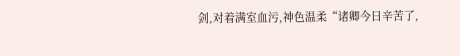剑,对着满室血污,神色温柔“诸卿今日辛苦了,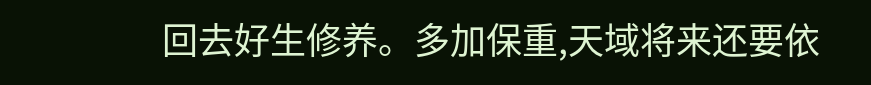回去好生修养。多加保重,天域将来还要依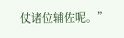仗诸位辅佐呢。”